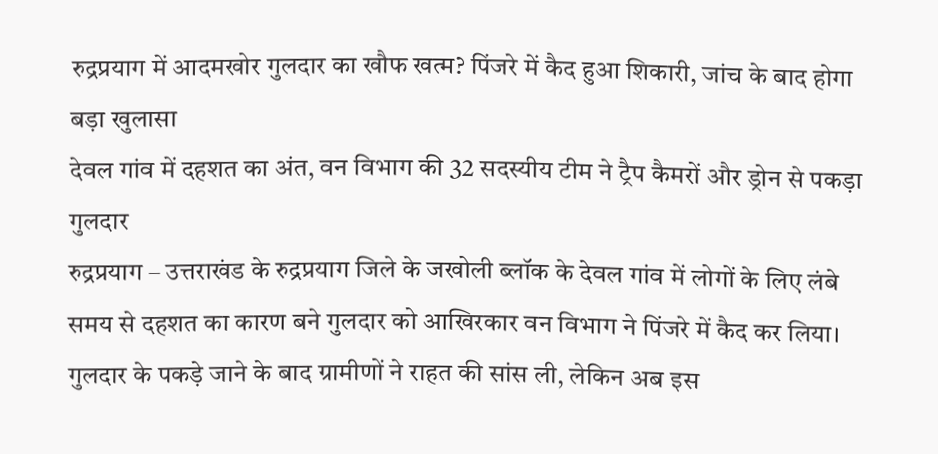रुद्रप्रयाग में आदमखोर गुलदार का खौफ खत्म? पिंजरे में कैद हुआ शिकारी, जांच के बाद होगा बड़ा खुलासा
देवल गांव में दहशत का अंत, वन विभाग की 32 सदस्यीय टीम ने ट्रैप कैमरों और ड्रोन से पकड़ा गुलदार
रुद्रप्रयाग – उत्तराखंड के रुद्रप्रयाग जिले के जखोली ब्लॉक के देवल गांव में लोगों के लिए लंबे समय से दहशत का कारण बने गुलदार को आखिरकार वन विभाग ने पिंजरे में कैद कर लिया। गुलदार के पकड़े जाने के बाद ग्रामीणों ने राहत की सांस ली, लेकिन अब इस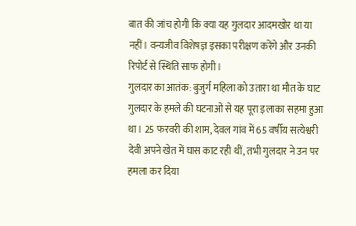बात की जांच होगी कि क्या यह गुलदार आदमखोर था या नहीं। वन्यजीव विशेषज्ञ इसका परीक्षण करेंगे और उनकी रिपोर्ट से स्थिति साफ होगी।
गुलदार का आतंक: बुजुर्ग महिला को उतारा था मौत के घाट
गुलदार के हमले की घटनाओं से यह पूरा इलाका सहमा हुआ था। 25 फरवरी की शाम, देवल गांव में 65 वर्षीय सत्येश्वरी देवी अपने खेत में घास काट रही थीं, तभी गुलदार ने उन पर हमला कर दिया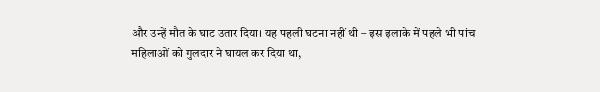और उन्हें मौत के घाट उतार दिया। यह पहली घटना नहीं थी – इस इलाके में पहले भी पांच महिलाओं को गुलदार ने घायल कर दिया था,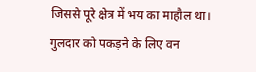जिससे पूरे क्षेत्र में भय का माहौल था।
गुलदार को पकड़ने के लिए वन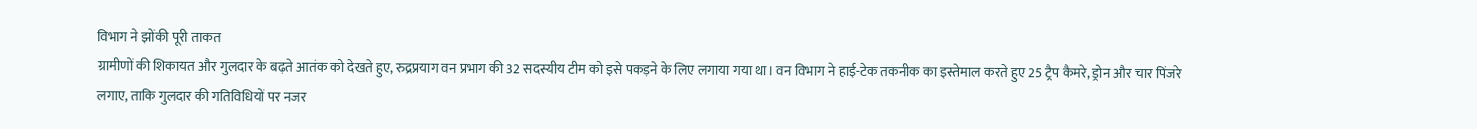विभाग ने झोंकी पूरी ताकत
ग्रामीणों की शिकायत और गुलदार के बढ़ते आतंक को देखते हुए, रुद्रप्रयाग वन प्रभाग की 32 सदस्यीय टीम को इसे पकड़ने के लिए लगाया गया था। वन विभाग ने हाई-टेक तकनीक का इस्तेमाल करते हुए 25 ट्रैप कैमरे, ड्रोन और चार पिंजरे लगाए, ताकि गुलदार की गतिविधियों पर नजर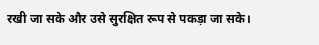रखी जा सके और उसे सुरक्षित रूप से पकड़ा जा सके।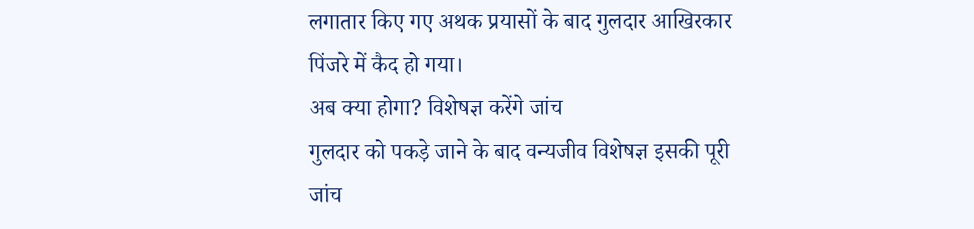लगातार किए गए अथक प्रयासों के बाद गुलदार आखिरकार पिंजरे में कैद हो गया।
अब क्या होगा? विशेषज्ञ करेंगे जांच
गुलदार को पकड़े जाने के बाद वन्यजीव विशेषज्ञ इसकी पूरी जांच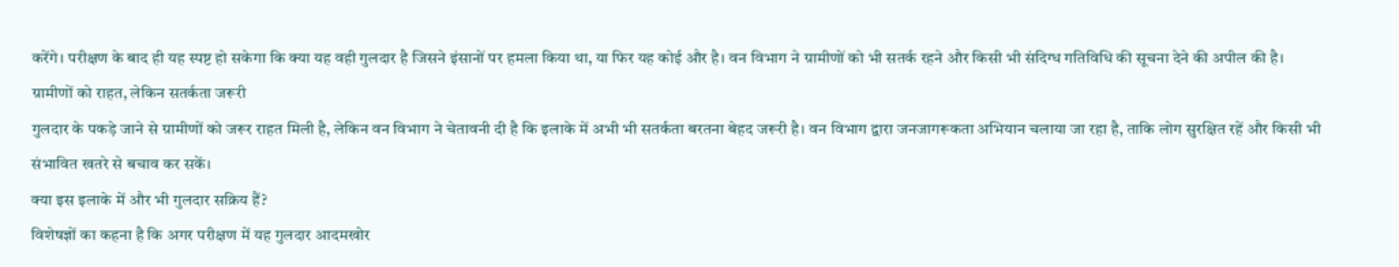करेंगे। परीक्षण के बाद ही यह स्पष्ट हो सकेगा कि क्या यह वही गुलदार है जिसने इंसानों पर हमला किया था, या फिर यह कोई और है। वन विभाग ने ग्रामीणों को भी सतर्क रहने और किसी भी संदिग्ध गतिविधि की सूचना देने की अपील की है।
ग्रामीणों को राहत, लेकिन सतर्कता जरूरी
गुलदार के पकड़े जाने से ग्रामीणों को जरूर राहत मिली है, लेकिन वन विभाग ने चेतावनी दी है कि इलाके में अभी भी सतर्कता बरतना बेहद जरूरी है। वन विभाग द्वारा जनजागरूकता अभियान चलाया जा रहा है, ताकि लोग सुरक्षित रहें और किसी भी संभावित खतरे से बचाव कर सकें।
क्या इस इलाके में और भी गुलदार सक्रिय हैं?
विशेषज्ञों का कहना है कि अगर परीक्षण में यह गुलदार आदमखोर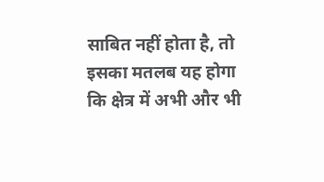साबित नहीं होता है, तो इसका मतलब यह होगा कि क्षेत्र में अभी और भी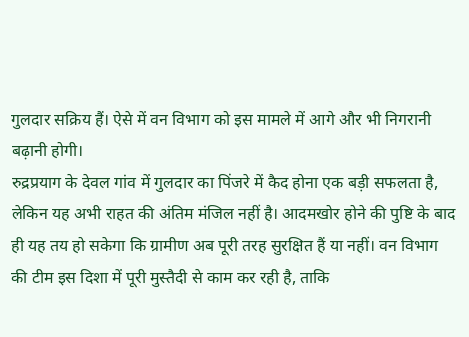गुलदार सक्रिय हैं। ऐसे में वन विभाग को इस मामले में आगे और भी निगरानी बढ़ानी होगी।
रुद्रप्रयाग के देवल गांव में गुलदार का पिंजरे में कैद होना एक बड़ी सफलता है, लेकिन यह अभी राहत की अंतिम मंजिल नहीं है। आदमखोर होने की पुष्टि के बाद ही यह तय हो सकेगा कि ग्रामीण अब पूरी तरह सुरक्षित हैं या नहीं। वन विभाग की टीम इस दिशा में पूरी मुस्तैदी से काम कर रही है, ताकि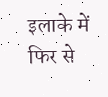इलाके में फिर से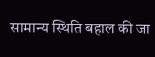सामान्य स्थिति बहाल की जा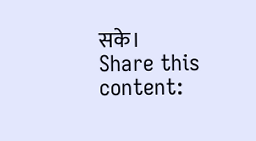सके।
Share this content: